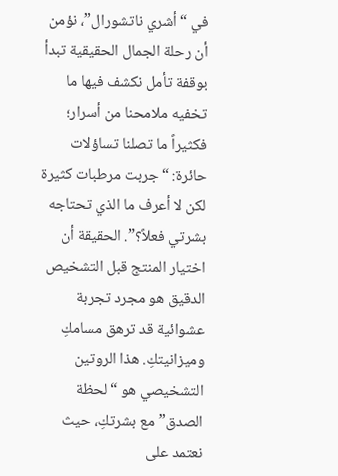في “أشري ناتشورال”، نؤمن أن رحلة الجمال الحقيقية تبدأ بوقفة تأمل نكشف فيها ما تخفيه ملامحنا من أسرار؛ فكثيراً ما تصلنا تساؤلات حائرة: “جربت مرطبات كثيرة لكن لا أعرف ما الذي تحتاجه بشرتي فعلاً؟”. الحقيقة أن اختيار المنتج قبل التشخيص الدقيق هو مجرد تجربة عشوائية قد ترهق مسامكِ وميزانيتكِ. هذا الروتين التشخيصي هو “لحظة الصدق” مع بشرتكِ، حيث نعتمد على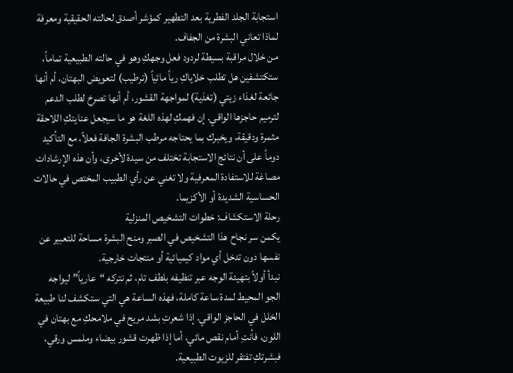استجابة الجلد الفطرية بعد التطهير كمؤشر أصدق لحالته الحقيقية ومعرفة لماذا تعاني البشرة من الجفاف.
من خلال مراقبة بسيطة لردود فعل وجهكِ وهو في حالته الطبيعية تماماً، ستكتشفين هل تطلب خلاياكِ رياً مائياً (ترطيب) لتعويض البهتان، أم أنها جائعة لغذاء زيتي (تغذية) لمواجهة القشور، أم أنها تصرخ لطلب الدعم لترميم حاجزها الواقي. إن فهمكِ لهذه اللغة هو ما سيجعل عنايتكِ اللاحقة مثمرة ودقيقة، ويخبرك بما يحتاجه مرطب البشرة الجافة فعلاً، مع التأكيد دوماً على أن نتائج الاستجابة تختلف من سيدة لأخرى، وأن هذه الإرشادات مصاغة للاستفادة المعرفية ولا تغني عن رأي الطبيب المختص في حالات الحساسية الشديدة أو الأكزيما.
رحلة الاستكشاف: خطوات التشخيص المنزلية
يكمن سر نجاح هذا التشخيص في الصبر ومنح البشرة مساحة للتعبير عن نفسها دون تدخل أي مواد كيميائية أو منتجات خارجية.
نبدأ أولاً بتهيئة الوجه عبر تنظيفه بلطف تام، ثم نتركه “عارياً” ليواجه الجو المحيط لمدة ساعة كاملة، فهذه الساعة هي التي ستكشف لنا طبيعة الخلل في الحاجز الواقي. إذا شعرتِ بشد مريح في ملامحكِ مع بهتان في اللون، فأنتِ أمام نقص مائي، أما إذا ظهرت قشور بيضاء وملمس ورقي، فبشرتكِ تفتقر للزيوت الطبيعية.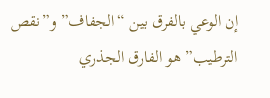إن الوعي بالفرق بين “الجفاف” و”نقص الترطيب” هو الفارق الجذري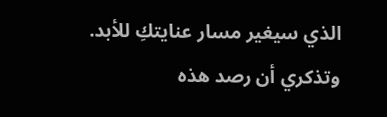الذي سيغير مسار عنايتكِ للأبد.
وتذكري أن رصد هذه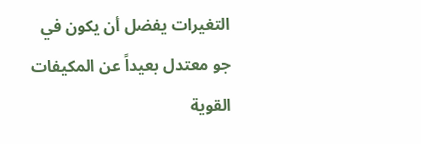التغيرات يفضل أن يكون في جو معتدل بعيداً عن المكيفات القوية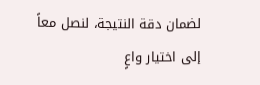لضمان دقة النتيجة، لنصل معاً إلى اختيار واعٍ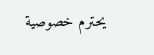يحترم خصوصية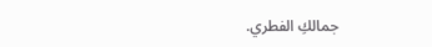جمالكِ الفطري.